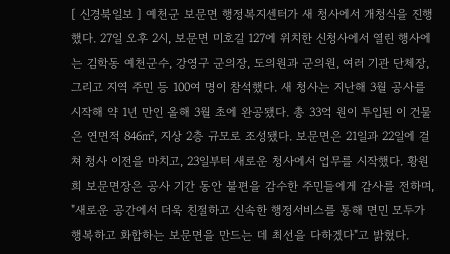[ 신경북일보 ] 예천군 보문면 행정복지센터가 새 청사에서 개청식을 진행했다. 27일 오후 2시, 보문면 미호길 127에 위치한 신청사에서 열린 행사에는 김학동 예천군수, 강영구 군의장, 도의원과 군의원, 여러 기관 단체장, 그리고 지역 주민 등 100여 명이 참석했다. 새 청사는 지난해 3월 공사를 시작해 약 1년 만인 올해 3월 초에 완공됐다. 총 33억 원이 투입된 이 건물은 연면적 846㎡, 지상 2층 규모로 조성됐다. 보문면은 21일과 22일에 걸쳐 청사 이전을 마치고, 23일부터 새로운 청사에서 업무를 시작했다. 황원희 보문면장은 공사 기간 동안 불편을 감수한 주민들에게 감사를 전하며, "새로운 공간에서 더욱 친절하고 신속한 행정서비스를 통해 면민 모두가 행복하고 화합하는 보문면을 만드는 데 최선을 다하겠다"고 밝혔다.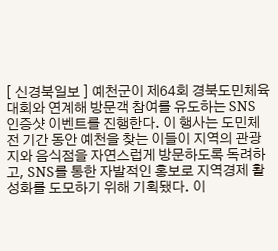[ 신경북일보 ] 예천군이 제64회 경북도민체육대회와 연계해 방문객 참여를 유도하는 SNS 인증샷 이벤트를 진행한다. 이 행사는 도민체전 기간 동안 예천을 찾는 이들이 지역의 관광지와 음식점을 자연스럽게 방문하도록 독려하고, SNS를 통한 자발적인 홍보로 지역경제 활성화를 도모하기 위해 기획됐다. 이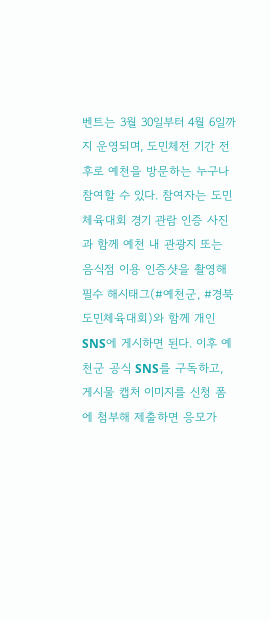벤트는 3월 30일부터 4월 6일까지 운영되며, 도민체전 기간 전후로 예천을 방문하는 누구나 참여할 수 있다. 참여자는 도민체육대회 경기 관람 인증 사진과 함께 예천 내 관광지 또는 음식점 이용 인증샷을 촬영해 필수 해시태그(#예천군, #경북도민체육대회)와 함께 개인 SNS에 게시하면 된다. 이후 예천군 공식 SNS를 구독하고, 게시물 캡처 이미지를 신청 폼에 첨부해 제출하면 응모가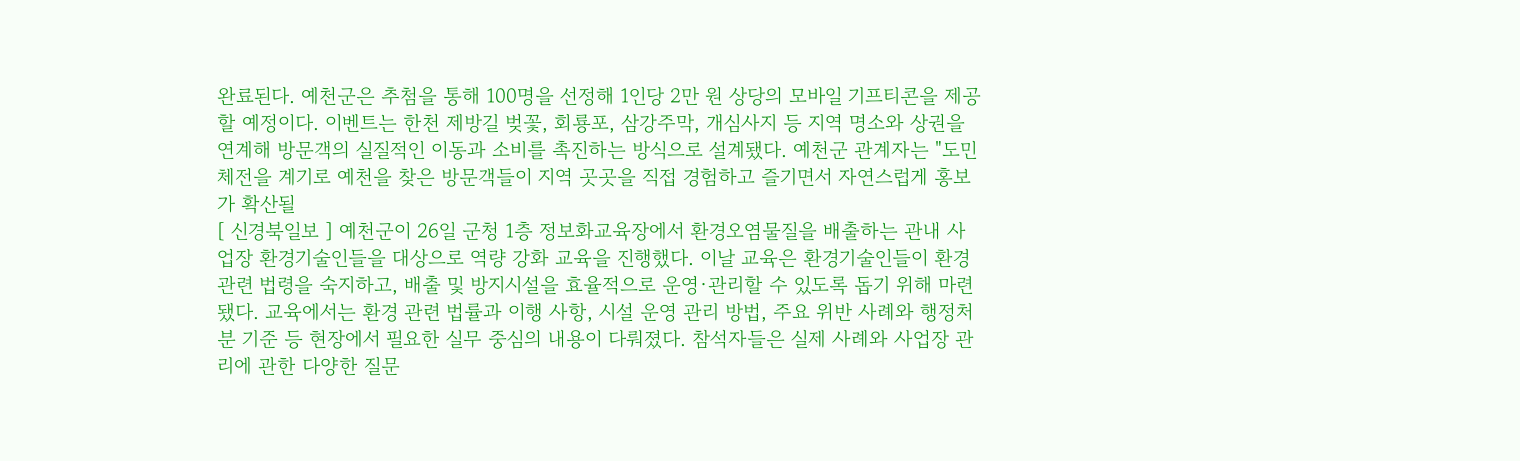완료된다. 예천군은 추첨을 통해 100명을 선정해 1인당 2만 원 상당의 모바일 기프티콘을 제공할 예정이다. 이벤트는 한천 제방길 벚꽃, 회룡포, 삼강주막, 개심사지 등 지역 명소와 상권을 연계해 방문객의 실질적인 이동과 소비를 촉진하는 방식으로 설계됐다. 예천군 관계자는 "도민체전을 계기로 예천을 찾은 방문객들이 지역 곳곳을 직접 경험하고 즐기면서 자연스럽게 홍보가 확산될
[ 신경북일보 ] 예천군이 26일 군청 1층 정보화교육장에서 환경오염물질을 배출하는 관내 사업장 환경기술인들을 대상으로 역량 강화 교육을 진행했다. 이날 교육은 환경기술인들이 환경 관련 법령을 숙지하고, 배출 및 방지시설을 효율적으로 운영·관리할 수 있도록 돕기 위해 마련됐다. 교육에서는 환경 관련 법률과 이행 사항, 시설 운영 관리 방법, 주요 위반 사례와 행정처분 기준 등 현장에서 필요한 실무 중심의 내용이 다뤄졌다. 참석자들은 실제 사례와 사업장 관리에 관한 다양한 질문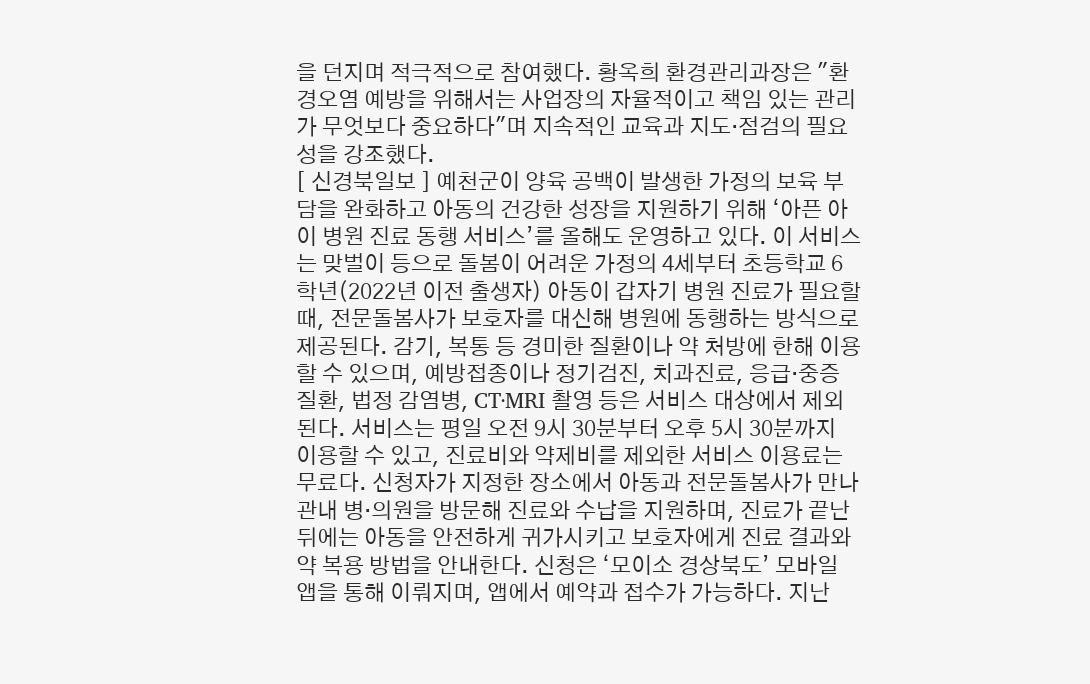을 던지며 적극적으로 참여했다. 황옥희 환경관리과장은 "환경오염 예방을 위해서는 사업장의 자율적이고 책임 있는 관리가 무엇보다 중요하다"며 지속적인 교육과 지도·점검의 필요성을 강조했다.
[ 신경북일보 ] 예천군이 양육 공백이 발생한 가정의 보육 부담을 완화하고 아동의 건강한 성장을 지원하기 위해 ‘아픈 아이 병원 진료 동행 서비스’를 올해도 운영하고 있다. 이 서비스는 맞벌이 등으로 돌봄이 어려운 가정의 4세부터 초등학교 6학년(2022년 이전 출생자) 아동이 갑자기 병원 진료가 필요할 때, 전문돌봄사가 보호자를 대신해 병원에 동행하는 방식으로 제공된다. 감기, 복통 등 경미한 질환이나 약 처방에 한해 이용할 수 있으며, 예방접종이나 정기검진, 치과진료, 응급·중증 질환, 법정 감염병, CT·MRI 촬영 등은 서비스 대상에서 제외된다. 서비스는 평일 오전 9시 30분부터 오후 5시 30분까지 이용할 수 있고, 진료비와 약제비를 제외한 서비스 이용료는 무료다. 신청자가 지정한 장소에서 아동과 전문돌봄사가 만나 관내 병·의원을 방문해 진료와 수납을 지원하며, 진료가 끝난 뒤에는 아동을 안전하게 귀가시키고 보호자에게 진료 결과와 약 복용 방법을 안내한다. 신청은 ‘모이소 경상북도’ 모바일 앱을 통해 이뤄지며, 앱에서 예약과 접수가 가능하다. 지난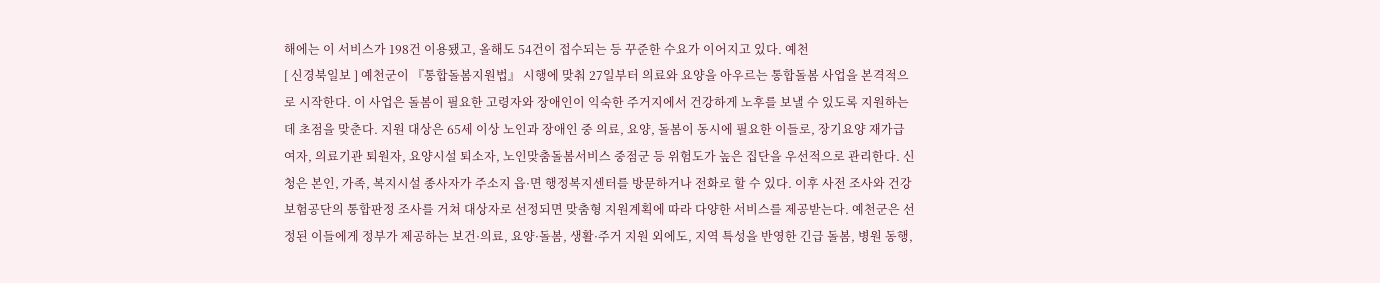해에는 이 서비스가 198건 이용됐고, 올해도 54건이 접수되는 등 꾸준한 수요가 이어지고 있다. 예천
[ 신경북일보 ] 예천군이 『통합돌봄지원법』 시행에 맞춰 27일부터 의료와 요양을 아우르는 통합돌봄 사업을 본격적으로 시작한다. 이 사업은 돌봄이 필요한 고령자와 장애인이 익숙한 주거지에서 건강하게 노후를 보낼 수 있도록 지원하는 데 초점을 맞춘다. 지원 대상은 65세 이상 노인과 장애인 중 의료, 요양, 돌봄이 동시에 필요한 이들로, 장기요양 재가급여자, 의료기관 퇴원자, 요양시설 퇴소자, 노인맞춤돌봄서비스 중점군 등 위험도가 높은 집단을 우선적으로 관리한다. 신청은 본인, 가족, 복지시설 종사자가 주소지 읍·면 행정복지센터를 방문하거나 전화로 할 수 있다. 이후 사전 조사와 건강보험공단의 통합판정 조사를 거쳐 대상자로 선정되면 맞춤형 지원계획에 따라 다양한 서비스를 제공받는다. 예천군은 선정된 이들에게 정부가 제공하는 보건·의료, 요양·돌봄, 생활·주거 지원 외에도, 지역 특성을 반영한 긴급 돌봄, 병원 동행,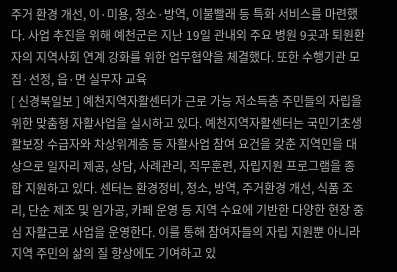주거 환경 개선, 이·미용, 청소·방역, 이불빨래 등 특화 서비스를 마련했다. 사업 추진을 위해 예천군은 지난 19일 관내외 주요 병원 9곳과 퇴원환자의 지역사회 연계 강화를 위한 업무협약을 체결했다. 또한 수행기관 모집·선정, 읍·면 실무자 교육
[ 신경북일보 ] 예천지역자활센터가 근로 가능 저소득층 주민들의 자립을 위한 맞춤형 자활사업을 실시하고 있다. 예천지역자활센터는 국민기초생활보장 수급자와 차상위계층 등 자활사업 참여 요건을 갖춘 지역민을 대상으로 일자리 제공, 상담, 사례관리, 직무훈련, 자립지원 프로그램을 종합 지원하고 있다. 센터는 환경정비, 청소, 방역, 주거환경 개선, 식품 조리, 단순 제조 및 임가공, 카페 운영 등 지역 수요에 기반한 다양한 현장 중심 자활근로 사업을 운영한다. 이를 통해 참여자들의 자립 지원뿐 아니라 지역 주민의 삶의 질 향상에도 기여하고 있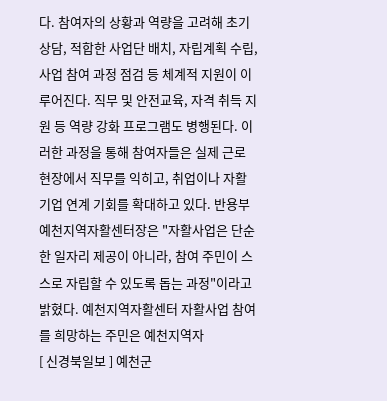다. 참여자의 상황과 역량을 고려해 초기 상담, 적합한 사업단 배치, 자립계획 수립, 사업 참여 과정 점검 등 체계적 지원이 이루어진다. 직무 및 안전교육, 자격 취득 지원 등 역량 강화 프로그램도 병행된다. 이러한 과정을 통해 참여자들은 실제 근로 현장에서 직무를 익히고, 취업이나 자활기업 연계 기회를 확대하고 있다. 반용부 예천지역자활센터장은 "자활사업은 단순한 일자리 제공이 아니라, 참여 주민이 스스로 자립할 수 있도록 돕는 과정"이라고 밝혔다. 예천지역자활센터 자활사업 참여를 희망하는 주민은 예천지역자
[ 신경북일보 ] 예천군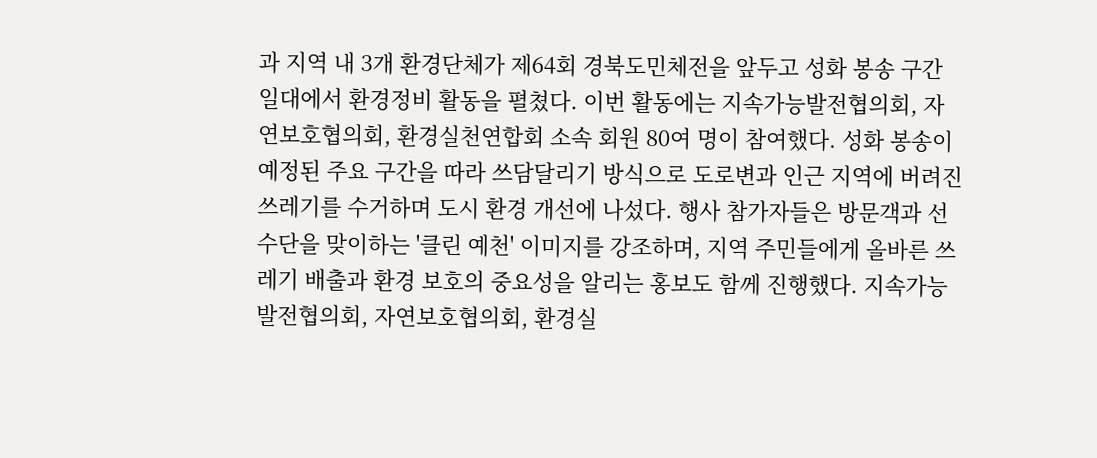과 지역 내 3개 환경단체가 제64회 경북도민체전을 앞두고 성화 봉송 구간 일대에서 환경정비 활동을 펼쳤다. 이번 활동에는 지속가능발전협의회, 자연보호협의회, 환경실천연합회 소속 회원 80여 명이 참여했다. 성화 봉송이 예정된 주요 구간을 따라 쓰담달리기 방식으로 도로변과 인근 지역에 버려진 쓰레기를 수거하며 도시 환경 개선에 나섰다. 행사 참가자들은 방문객과 선수단을 맞이하는 '클린 예천' 이미지를 강조하며, 지역 주민들에게 올바른 쓰레기 배출과 환경 보호의 중요성을 알리는 홍보도 함께 진행했다. 지속가능발전협의회, 자연보호협의회, 환경실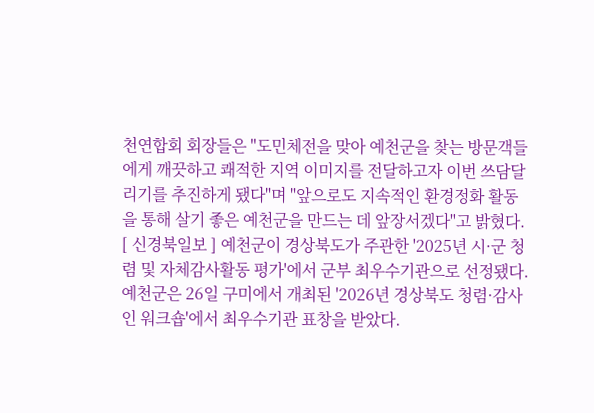천연합회 회장들은 "도민체전을 맞아 예천군을 찾는 방문객들에게 깨끗하고 쾌적한 지역 이미지를 전달하고자 이번 쓰담달리기를 추진하게 됐다"며 "앞으로도 지속적인 환경정화 활동을 통해 살기 좋은 예천군을 만드는 데 앞장서겠다"고 밝혔다.
[ 신경북일보 ] 예천군이 경상북도가 주관한 '2025년 시·군 청렴 및 자체감사활동 평가'에서 군부 최우수기관으로 선정됐다. 예천군은 26일 구미에서 개최된 '2026년 경상북도 청렴·감사인 워크숍'에서 최우수기관 표창을 받았다.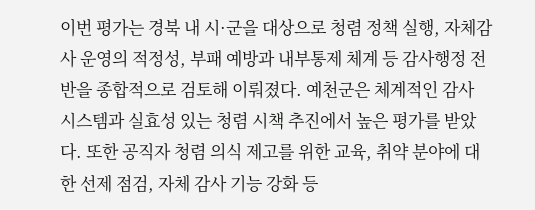이번 평가는 경북 내 시·군을 대상으로 청렴 정책 실행, 자체감사 운영의 적정성, 부패 예방과 내부통제 체계 등 감사행정 전반을 종합적으로 검토해 이뤄졌다. 예천군은 체계적인 감사 시스템과 실효성 있는 청렴 시책 추진에서 높은 평가를 받았다. 또한 공직자 청렴 의식 제고를 위한 교육, 취약 분야에 대한 선제 점검, 자체 감사 기능 강화 등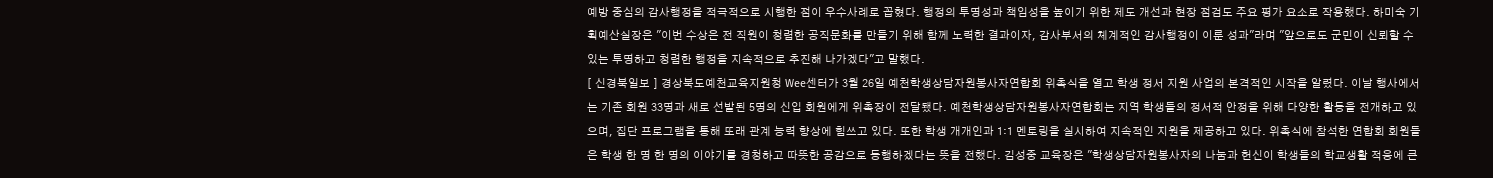예방 중심의 감사행정을 적극적으로 시행한 점이 우수사례로 꼽혔다. 행정의 투명성과 책임성을 높이기 위한 제도 개선과 현장 점검도 주요 평가 요소로 작용했다. 하미숙 기획예산실장은 "이번 수상은 전 직원이 청렴한 공직문화를 만들기 위해 함께 노력한 결과이자, 감사부서의 체계적인 감사행정이 이룬 성과"라며 "앞으로도 군민이 신뢰할 수 있는 투명하고 청렴한 행정을 지속적으로 추진해 나가겠다"고 말했다.
[ 신경북일보 ] 경상북도예천교육지원청 Wee센터가 3월 26일 예천학생상담자원봉사자연합회 위촉식을 열고 학생 정서 지원 사업의 본격적인 시작을 알렸다. 이날 행사에서는 기존 회원 33명과 새로 선발된 5명의 신입 회원에게 위촉장이 전달됐다. 예천학생상담자원봉사자연합회는 지역 학생들의 정서적 안정을 위해 다양한 활동을 전개하고 있으며, 집단 프로그램을 통해 또래 관계 능력 향상에 힘쓰고 있다. 또한 학생 개개인과 1:1 멘토링을 실시하여 지속적인 지원을 제공하고 있다. 위촉식에 참석한 연합회 회원들은 학생 한 명 한 명의 이야기를 경청하고 따뜻한 공감으로 동행하겠다는 뜻을 전했다. 김성중 교육장은 "학생상담자원봉사자의 나눔과 헌신이 학생들의 학교생활 적응에 큰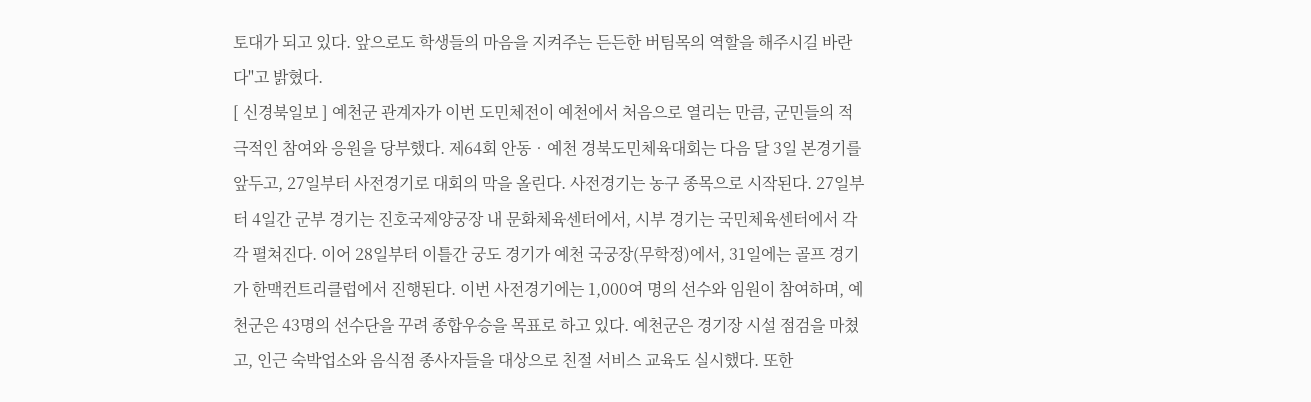토대가 되고 있다. 앞으로도 학생들의 마음을 지켜주는 든든한 버팀목의 역할을 해주시길 바란다"고 밝혔다.
[ 신경북일보 ] 예천군 관계자가 이번 도민체전이 예천에서 처음으로 열리는 만큼, 군민들의 적극적인 참여와 응원을 당부했다. 제64회 안동‧예천 경북도민체육대회는 다음 달 3일 본경기를 앞두고, 27일부터 사전경기로 대회의 막을 올린다. 사전경기는 농구 종목으로 시작된다. 27일부터 4일간 군부 경기는 진호국제양궁장 내 문화체육센터에서, 시부 경기는 국민체육센터에서 각각 펼쳐진다. 이어 28일부터 이틀간 궁도 경기가 예천 국궁장(무학정)에서, 31일에는 골프 경기가 한맥컨트리클럽에서 진행된다. 이번 사전경기에는 1,000여 명의 선수와 임원이 참여하며, 예천군은 43명의 선수단을 꾸려 종합우승을 목표로 하고 있다. 예천군은 경기장 시설 점검을 마쳤고, 인근 숙박업소와 음식점 종사자들을 대상으로 친절 서비스 교육도 실시했다. 또한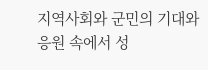지역사회와 군민의 기대와 응원 속에서 성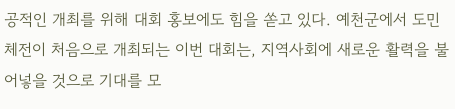공적인 개최를 위해 대회 홍보에도 힘을 쏟고 있다. 예천군에서 도민체전이 처음으로 개최되는 이번 대회는, 지역사회에 새로운 활력을 불어넣을 것으로 기대를 모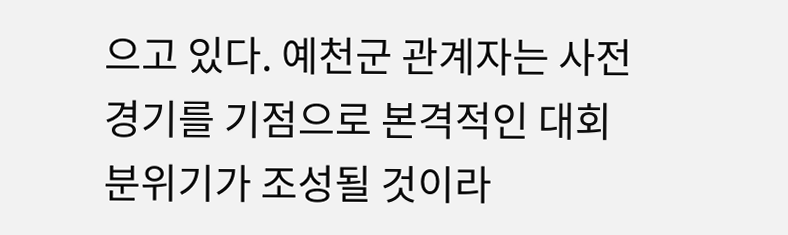으고 있다. 예천군 관계자는 사전경기를 기점으로 본격적인 대회 분위기가 조성될 것이라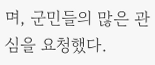며, 군민들의 많은 관심을 요청했다.